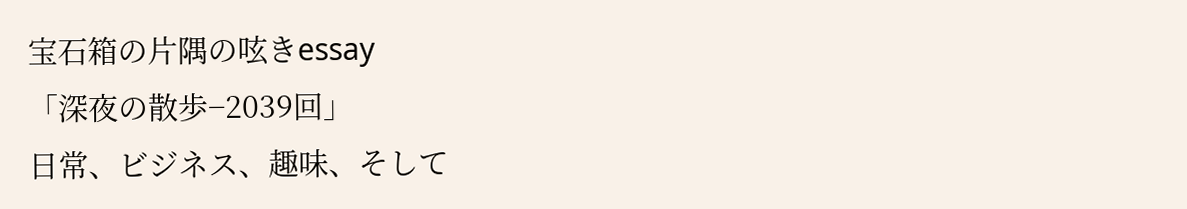宝石箱の片隅の呟きessay
「深夜の散歩−2039回」
日常、ビジネス、趣味、そして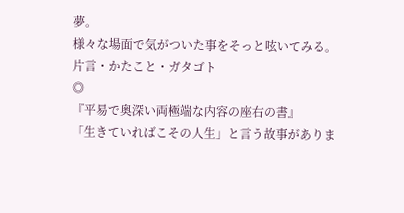夢。
様々な場面で気がついた事をそっと呟いてみる。
片言・かたこと・ガタゴト
◎
『平易で奥深い両極端な内容の座右の書』
「生きていればこその人生」と言う故事がありま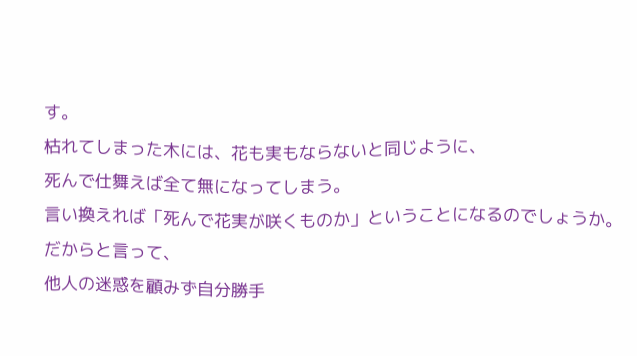す。
枯れてしまった木には、花も実もならないと同じように、
死んで仕舞えば全て無になってしまう。
言い換えれば「死んで花実が咲くものか」ということになるのでしょうか。
だからと言って、
他人の迷惑を顧みず自分勝手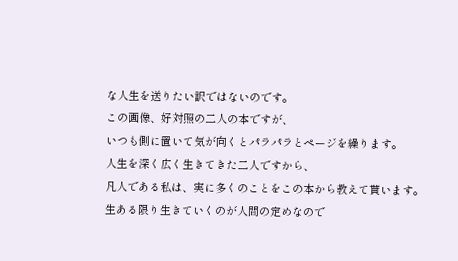な人生を送りたい訳ではないのです。
この画像、好対照の二人の本ですが、
いつも側に置いて気が向くとパラパラとページを繰ります。
人生を深く広く生きてきた二人ですから、
凡人である私は、実に多くのことをこの本から教えて貰います。
生ある限り生きていくのが人間の定めなので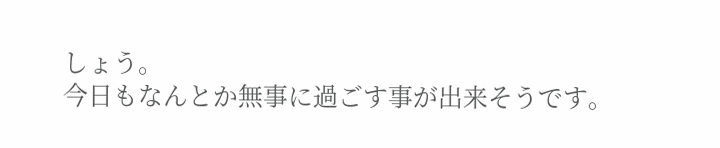しょう。
今日もなんとか無事に過ごす事が出来そうです。